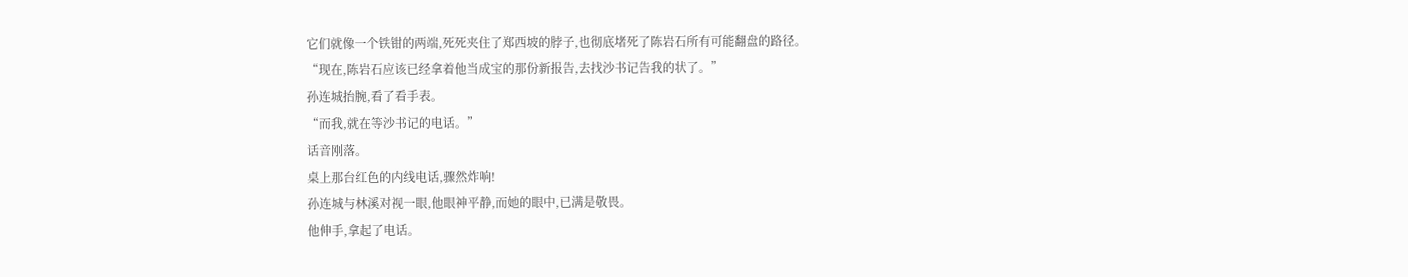它们就像一个铁钳的两端,死死夹住了郑西坡的脖子,也彻底堵死了陈岩石所有可能翻盘的路径。
“现在,陈岩石应该已经拿着他当成宝的那份新报告,去找沙书记告我的状了。”
孙连城抬腕,看了看手表。
“而我,就在等沙书记的电话。”
话音刚落。
桌上那台红色的内线电话,骤然炸响!
孙连城与林溪对视一眼,他眼神平静,而她的眼中,已满是敬畏。
他伸手,拿起了电话。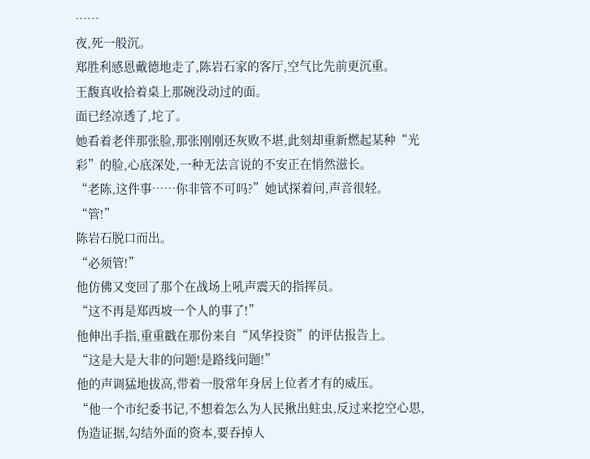……
夜,死一般沉。
郑胜利感恩戴德地走了,陈岩石家的客厅,空气比先前更沉重。
王馥真收拾着桌上那碗没动过的面。
面已经凉透了,坨了。
她看着老伴那张脸,那张刚刚还灰败不堪,此刻却重新燃起某种“光彩”的脸,心底深处,一种无法言说的不安正在悄然滋长。
“老陈,这件事……你非管不可吗?”她试探着问,声音很轻。
“管!”
陈岩石脱口而出。
“必须管!”
他仿佛又变回了那个在战场上吼声震天的指挥员。
“这不再是郑西坡一个人的事了!”
他伸出手指,重重戳在那份来自“风华投资”的评估报告上。
“这是大是大非的问题!是路线问题!”
他的声调猛地拔高,带着一股常年身居上位者才有的威压。
“他一个市纪委书记,不想着怎么为人民揪出蛀虫,反过来挖空心思,伪造证据,勾结外面的资本,要吞掉人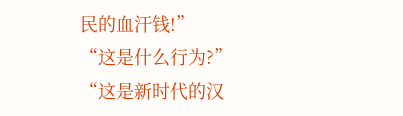民的血汗钱!”
“这是什么行为?”
“这是新时代的汉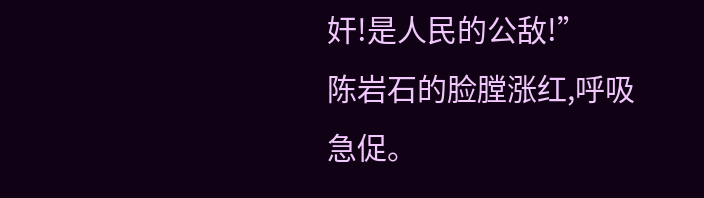奸!是人民的公敌!”
陈岩石的脸膛涨红,呼吸急促。